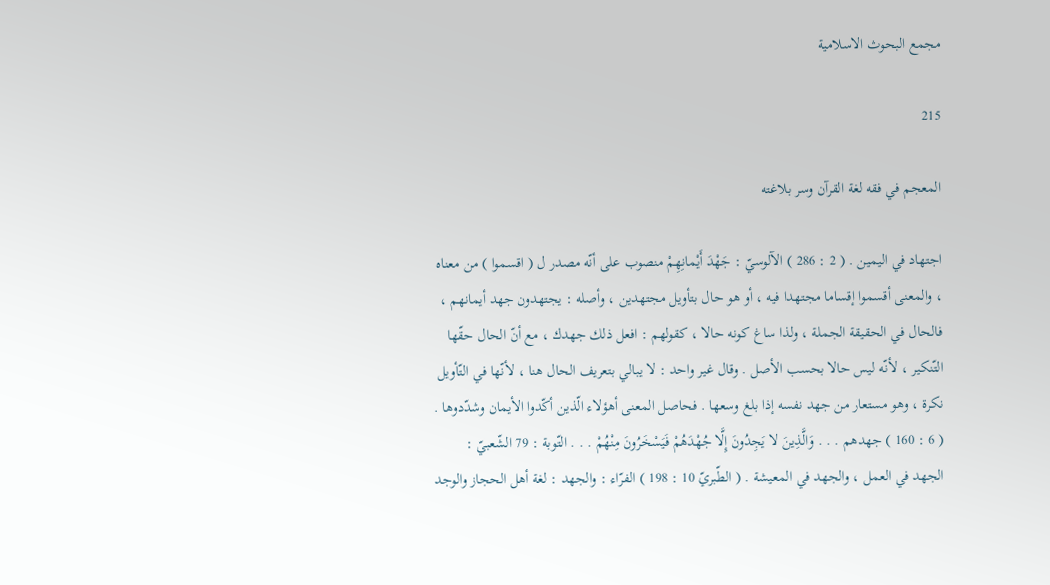مجمع البحوث الاسلامية

215

المعجم في فقه لغة القرآن وسر بلاغته

اجتهاد في اليمين . ( 2 : 286 ) الآلوسيّ : جَهْدَ أَيْمانِهِمْ منصوب على أنّه مصدر ل ( اقسموا ) من معناه ، والمعنى أقسموا إقساما مجتهدا فيه ، أو هو حال بتأويل مجتهدين ، وأصله : يجتهدون جهد أيمانهم ، فالحال في الحقيقة الجملة ، ولذا ساغ كونه حالا ، كقولهم : افعل ذلك جهدك ، مع أنّ الحال حقّها التّنكير ، لأنّه ليس حالا بحسب الأصل . وقال غير واحد : لا يبالي بتعريف الحال هنا ، لأنّها في التّأويل نكرة ، وهو مستعار من جهد نفسه إذا بلغ وسعها . فحاصل المعنى أهؤلاء الّذين أكّدوا الأيمان وشدّدوها . ( 6 : 160 ) جهدهم . . . وَالَّذِينَ لا يَجِدُونَ إِلَّا جُهْدَهُمْ فَيَسْخَرُونَ مِنْهُمْ . . . التّوبة : 79 الشّعبيّ : الجهد في العمل ، والجهد في المعيشة . ( الطّبريّ 10 : 198 ) الفرّاء : والجهد : لغة أهل الحجاز والوجد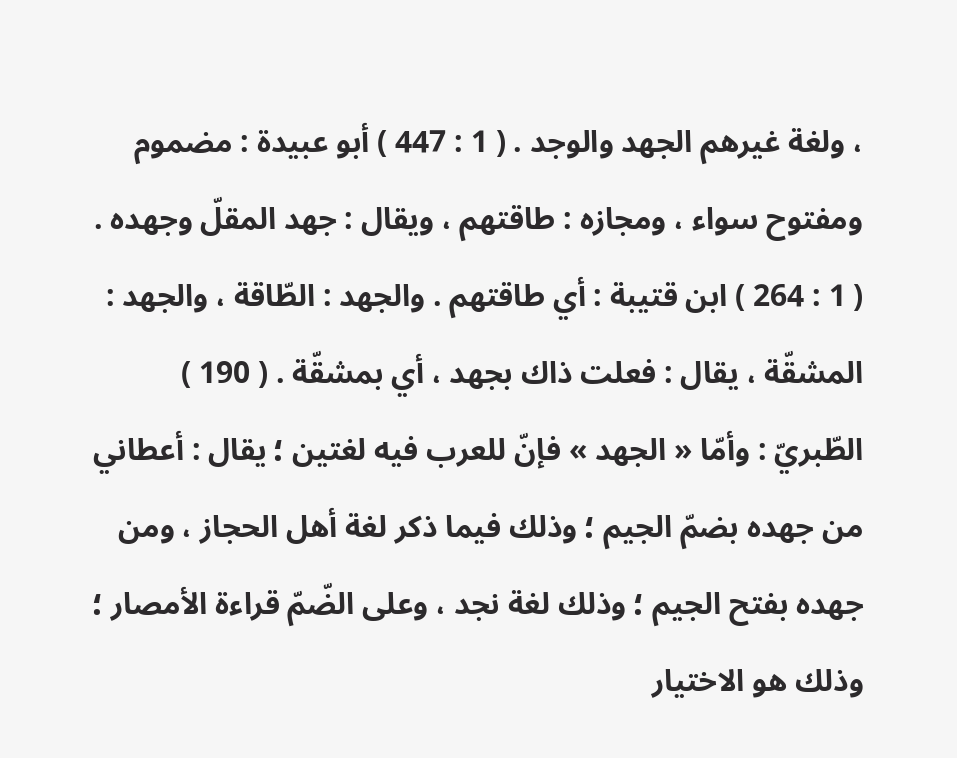، ولغة غيرهم الجهد والوجد . ( 1 : 447 ) أبو عبيدة : مضموم ومفتوح سواء ، ومجازه : طاقتهم ، ويقال : جهد المقلّ وجهده . ( 1 : 264 ) ابن قتيبة : أي طاقتهم . والجهد : الطّاقة ، والجهد : المشقّة ، يقال : فعلت ذاك بجهد ، أي بمشقّة . ( 190 ) الطّبريّ : وأمّا « الجهد » فإنّ للعرب فيه لغتين ؛ يقال : أعطاني من جهده بضمّ الجيم ؛ وذلك فيما ذكر لغة أهل الحجاز ، ومن جهده بفتح الجيم ؛ وذلك لغة نجد ، وعلى الضّمّ قراءة الأمصار ؛ وذلك هو الاختيار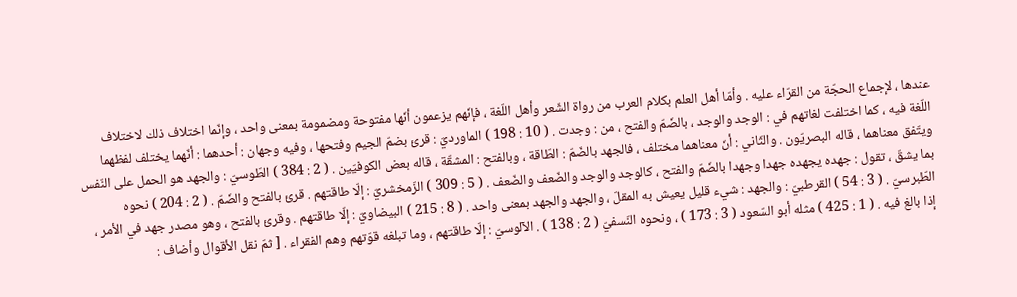عندها ، لإجماع الحجّة من القرّاء عليه . وأمّا أهل العلم بكلام العرب من رواة الشّعر وأهل اللّغة ، فإنّهم يزعمون أنّها مفتوحة ومضمومة بمعنى واحد ، وإنّما اختلاف ذلك لاختلاف اللّغة فيه ، كما اختلفت لغاتهم في : الوجد والوجد ، بالضّمّ والفتح ، من : وجدت . ( 10 : 198 ) الماورديّ : قرئ بضمّ الجيم وفتحها ، وفيه وجهان : أحدهما : أنّهما يختلف لفظهما ويتّفق معناهما ، قاله البصريّون . والثّاني : أنّ معناهما مختلف ، فالجهد بالضّمّ : الطّاقة ، وبالفتح : المشقّة ، قاله بعض الكوفيّين . ( 2 : 384 ) الطّوسيّ : والجهد هو الحمل على النّفس بما يشقّ ، تقول : جهده يجهده جهدا وجهدا بالضّمّ والفتح ، كالوجد والوجد والضّعف والضّعف . ( 5 : 309 ) الزّمخشريّ : إلّا طاقتهم . قرئ بالفتح والضّمّ . ( 2 : 204 ) نحوه الطّبرسيّ . ( 3 : 54 ) القرطبيّ : والجهد : شيء قليل يعيش به المقلّ ، والجهد والجهد بمعنى واحد . ( 8 : 215 ) البيضاويّ : إلّا طاقتهم . وقرئ بالفتح ، وهو مصدر جهد في الأمر ، إذا بالغ فيه . ( 1 : 425 ) مثله أبو السّعود ( 3 : 173 ) ، ونحوه النّسفيّ ( 2 : 138 ) . الآلوسيّ : إلّا طاقتهم ، وما تبلغه قوّتهم وهم الفقراء . [ ثمّ نقل الأقوال وأضاف :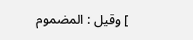] وقيل : المضموم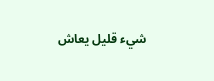شيء قليل يعاش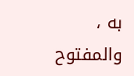به ، والمفتوح